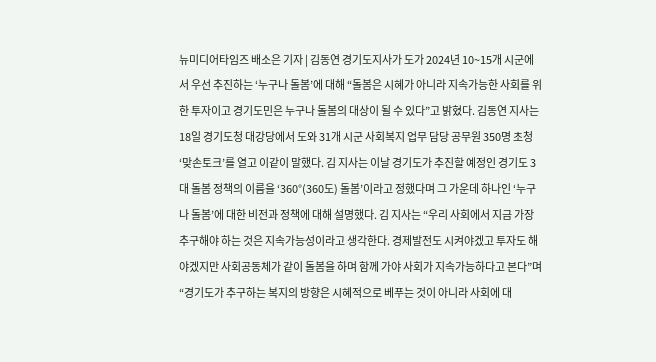뉴미디어타임즈 배소은 기자 | 김동연 경기도지사가 도가 2024년 10~15개 시군에서 우선 추진하는 ‘누구나 돌봄’에 대해 “돌봄은 시혜가 아니라 지속가능한 사회를 위한 투자이고 경기도민은 누구나 돌봄의 대상이 될 수 있다”고 밝혔다. 김동연 지사는 18일 경기도청 대강당에서 도와 31개 시군 사회복지 업무 담당 공무원 350명 초청 ‘맞손토크’를 열고 이같이 말했다. 김 지사는 이날 경기도가 추진할 예정인 경기도 3대 돌봄 정책의 이름을 ‘360°(360도) 돌봄’이라고 정했다며 그 가운데 하나인 ‘누구나 돌봄’에 대한 비전과 정책에 대해 설명했다. 김 지사는 “우리 사회에서 지금 가장 추구해야 하는 것은 지속가능성이라고 생각한다. 경제발전도 시켜야겠고 투자도 해야겠지만 사회공동체가 같이 돌봄을 하며 함께 가야 사회가 지속가능하다고 본다”며 “경기도가 추구하는 복지의 방향은 시혜적으로 베푸는 것이 아니라 사회에 대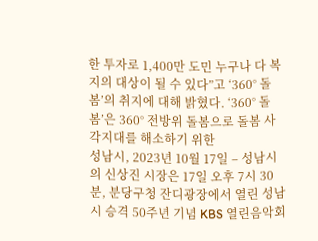한 투자로 1,400만 도민 누구나 다 복지의 대상이 될 수 있다”고 ‘360° 돌봄’의 취지에 대해 밝혔다. ‘360° 돌봄’은 360° 전방위 돌봄으로 돌봄 사각지대를 해소하기 위한
성남시, 2023년 10월 17일 – 성남시의 신상진 시장은 17일 오후 7시 30분, 분당구청 잔디광장에서 열린 성남시 승격 50주년 기념 KBS 열린음악회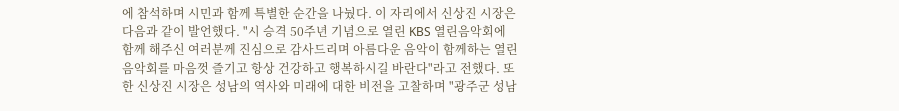에 참석하며 시민과 함께 특별한 순간을 나눴다. 이 자리에서 신상진 시장은 다음과 같이 발언했다. "시 승격 50주년 기념으로 열린 KBS 열린음악회에 함께 해주신 여러분께 진심으로 감사드리며 아름다운 음악이 함께하는 열린음악회를 마음껏 즐기고 항상 건강하고 행복하시길 바란다"라고 전했다. 또한 신상진 시장은 성남의 역사와 미래에 대한 비전을 고찰하며 "광주군 성남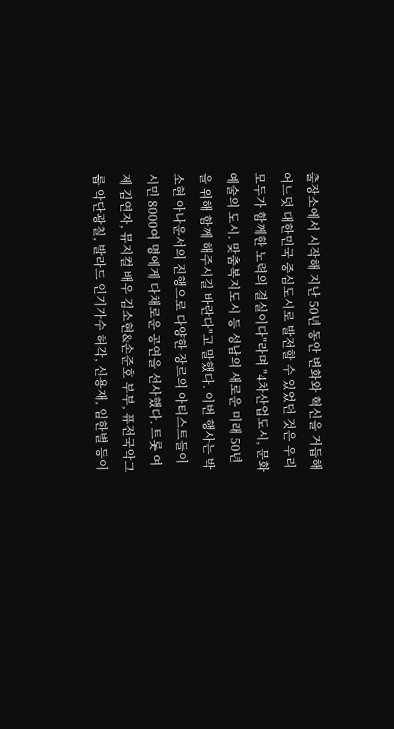출장소에서 시작해 지난 50년 동안 변화와 혁신을 거듭해 어느덧 대한민국 중심도시로 발전할 수 있었던 것은 우리 모두가 함께한 노력의 결실이다"라며 "4차산업도시, 문화예술의 도시. 맞춤복지도시 등 성남의 새로운 미래 50년을 위해 함께 해주시길 바란다"고 말했다. 이번 행사는 박소현 아나운서의 진행으로 다양한 장르의 아티스트들이 시민 8000여 명에게 다채로운 공연을 선사했다. 트롯 여제 김연자, 뮤지컬 배우 김소현&손준호 부부, 퓨전국악그룹 악단광칠, 발라드 인기가수 허각, 신용재, 임한별 등이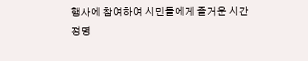행사에 참여하여 시민들에게 즐거운 시간
정명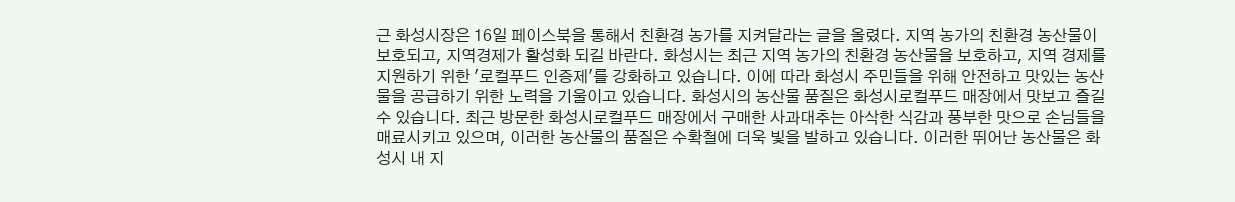근 화성시장은 16일 페이스북을 통해서 친환경 농가를 지켜달라는 글을 올렸다. 지역 농가의 친환경 농산물이 보호되고, 지역경제가 활성화 되길 바란다. 화성시는 최근 지역 농가의 친환경 농산물을 보호하고, 지역 경제를 지원하기 위한 '로컬푸드 인증제'를 강화하고 있습니다. 이에 따라 화성시 주민들을 위해 안전하고 맛있는 농산물을 공급하기 위한 노력을 기울이고 있습니다. 화성시의 농산물 품질은 화성시로컬푸드 매장에서 맛보고 즐길 수 있습니다. 최근 방문한 화성시로컬푸드 매장에서 구매한 사과대추는 아삭한 식감과 풍부한 맛으로 손님들을 매료시키고 있으며, 이러한 농산물의 품질은 수확철에 더욱 빛을 발하고 있습니다. 이러한 뛰어난 농산물은 화성시 내 지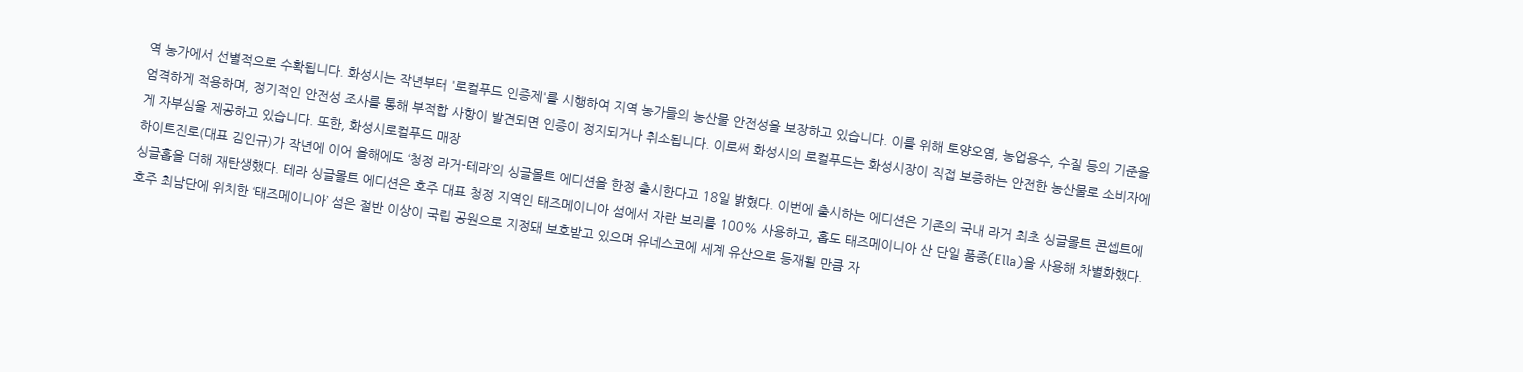역 농가에서 선별적으로 수확됩니다. 화성시는 작년부터 '로컬푸드 인증제'를 시행하여 지역 농가들의 농산물 안전성을 보장하고 있습니다. 이를 위해 토양오염, 농업용수, 수질 등의 기준을 엄격하게 적용하며, 정기적인 안전성 조사를 통해 부적합 사항이 발견되면 인증이 정지되거나 취소됩니다. 이로써 화성시의 로컬푸드는 화성시장이 직접 보증하는 안전한 농산물로 소비자에게 자부심을 제공하고 있습니다. 또한, 화성시로컬푸드 매장
하이트진로(대표 김인규)가 작년에 이어 올해에도 ‘청정 라거-테라’의 싱글몰트 에디션을 한정 출시한다고 18일 밝혔다. 이번에 출시하는 에디션은 기존의 국내 라거 최초 싱글몰트 콘셉트에 싱글홉을 더해 재탄생했다. 테라 싱글몰트 에디션은 호주 대표 청정 지역인 태즈메이니아 섬에서 자란 보리를 100% 사용하고, 홉도 태즈메이니아 산 단일 품종(Ella)을 사용해 차별화했다. 호주 최남단에 위치한 ‘태즈메이니아’ 섬은 절반 이상이 국립 공원으로 지정돼 보호받고 있으며 유네스코에 세계 유산으로 등재될 만큼 자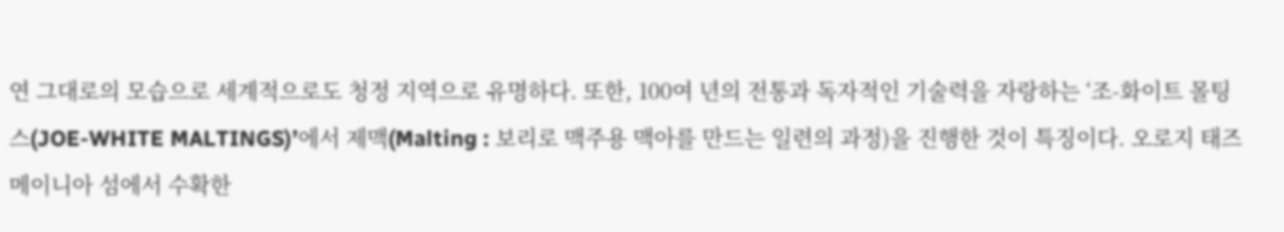연 그대로의 모습으로 세계적으로도 청정 지역으로 유명하다. 또한, 100여 년의 전통과 독자적인 기술력을 자랑하는 ‘조-화이트 몰팅스(JOE-WHITE MALTINGS)’에서 제맥(Malting : 보리로 맥주용 맥아를 만드는 일련의 과정)을 진행한 것이 특징이다. 오로지 태즈메이니아 섬에서 수확한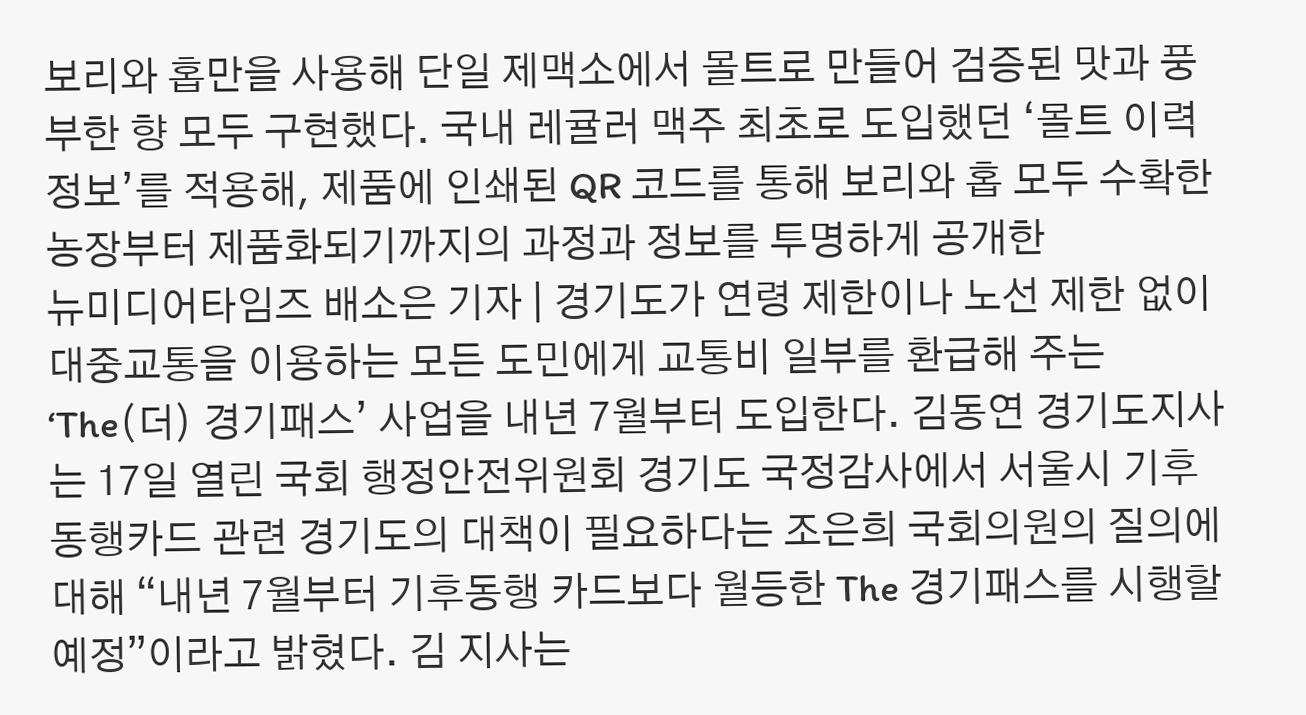보리와 홉만을 사용해 단일 제맥소에서 몰트로 만들어 검증된 맛과 풍부한 향 모두 구현했다. 국내 레귤러 맥주 최초로 도입했던 ‘몰트 이력 정보’를 적용해, 제품에 인쇄된 QR 코드를 통해 보리와 홉 모두 수확한 농장부터 제품화되기까지의 과정과 정보를 투명하게 공개한
뉴미디어타임즈 배소은 기자 | 경기도가 연령 제한이나 노선 제한 없이 대중교통을 이용하는 모든 도민에게 교통비 일부를 환급해 주는 ‘The(더) 경기패스’ 사업을 내년 7월부터 도입한다. 김동연 경기도지사는 17일 열린 국회 행정안전위원회 경기도 국정감사에서 서울시 기후동행카드 관련 경기도의 대책이 필요하다는 조은희 국회의원의 질의에 대해 “내년 7월부터 기후동행 카드보다 월등한 The 경기패스를 시행할 예정”이라고 밝혔다. 김 지사는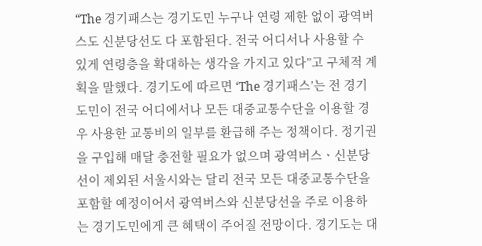“The 경기패스는 경기도민 누구나 연령 제한 없이 광역버스도 신분당선도 다 포함된다. 전국 어디서나 사용할 수 있게 연령층을 확대하는 생각을 가지고 있다”고 구체적 계획을 말했다. 경기도에 따르면 ‘The 경기패스’는 전 경기도민이 전국 어디에서나 모든 대중교통수단을 이용할 경우 사용한 교통비의 일부를 환급해 주는 정책이다. 정기권을 구입해 매달 충전할 필요가 없으며 광역버스ㆍ신분당선이 제외된 서울시와는 달리 전국 모든 대중교통수단을 포함할 예정이어서 광역버스와 신분당선을 주로 이용하는 경기도민에게 큰 혜택이 주어질 전망이다. 경기도는 대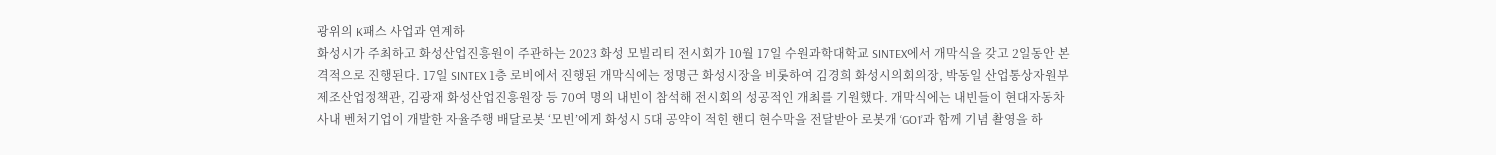광위의 K패스 사업과 연계하
화성시가 주최하고 화성산업진흥원이 주관하는 2023 화성 모빌리티 전시회가 10월 17일 수원과학대학교 SINTEX에서 개막식을 갖고 2일동안 본격적으로 진행된다. 17일 SINTEX 1층 로비에서 진행된 개막식에는 정명근 화성시장을 비롯하여 김경희 화성시의회의장, 박동일 산업통상자원부 제조산업정책관, 김광재 화성산업진흥원장 등 70여 명의 내빈이 참석해 전시회의 성공적인 개최를 기원했다. 개막식에는 내빈들이 현대자동차 사내 벤처기업이 개발한 자율주행 배달로봇 ‘모빈’에게 화성시 5대 공약이 적힌 핸디 현수막을 전달받아 로봇개 ‘GO1’과 함께 기념 촬영을 하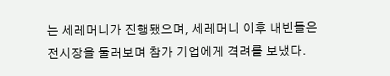는 세레머니가 진행됐으며, 세레머니 이후 내빈들은 전시장을 둘러보며 참가 기업에게 격려를 보냈다.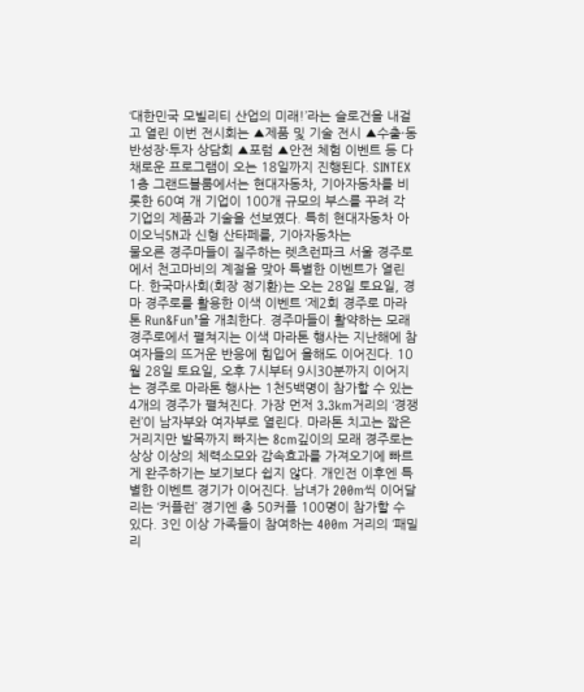‘대한민국 모빌리티 산업의 미래!’라는 슬로건을 내걸고 열린 이번 전시회는 ▲제품 및 기술 전시 ▲수출·동반성장·투자 상담회 ▲포럼 ▲안전 체험 이벤트 등 다채로운 프로그램이 오는 18일까지 진행된다. SINTEX 1층 그랜드볼룸에서는 현대자동차, 기아자동차를 비롯한 60여 개 기업이 100개 규모의 부스를 꾸려 각 기업의 제품과 기술을 선보였다. 특히 현대자동차 아이오닉5N과 신형 산타페를, 기아자동차는
물오른 경주마들이 질주하는 렛츠런파크 서울 경주로에서 천고마비의 계절을 맞아 특별한 이벤트가 열린다. 한국마사회(회장 정기환)는 오는 28일 토요일, 경마 경주로를 활용한 이색 이벤트 ‘제2회 경주로 마라톤 Run&Fun’을 개최한다. 경주마들이 활약하는 모래 경주로에서 펼쳐지는 이색 마라톤 행사는 지난해에 참여자들의 뜨거운 반응에 힘입어 올해도 이어진다. 10월 28일 토요일, 오후 7시부터 9시30분까지 이어지는 경주로 마라톤 행사는 1천5백명이 참가할 수 있는 4개의 경주가 펼쳐진다. 가장 먼저 3.3km거리의 ‘경쟁런’이 남자부와 여자부로 열린다. 마라톤 치고는 짧은 거리지만 발목까지 빠지는 8cm깊이의 모래 경주로는 상상 이상의 체력소모와 감속효과를 가져오기에 빠르게 완주하기는 보기보다 쉽지 않다. 개인전 이후엔 특별한 이벤트 경기가 이어진다. 남녀가 200m씩 이어달리는 ‘커플런’ 경기엔 총 50커플 100명이 참가할 수 있다. 3인 이상 가족들이 참여하는 400m 거리의 ‘패밀리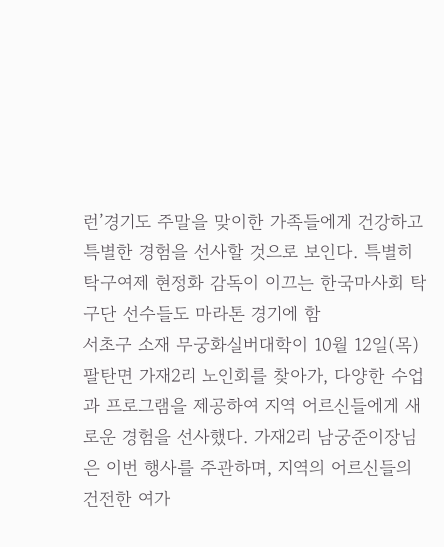런’경기도 주말을 맞이한 가족들에게 건강하고 특별한 경험을 선사할 것으로 보인다. 특별히 탁구여제 현정화 감독이 이끄는 한국마사회 탁구단 선수들도 마라톤 경기에 함
서초구 소재 무궁화실버대학이 10월 12일(목) 팔탄면 가재2리 노인회를 찾아가, 다양한 수업과 프로그램을 제공하여 지역 어르신들에게 새로운 경험을 선사했다. 가재2리 남궁준이장님은 이번 행사를 주관하며, 지역의 어르신들의 건전한 여가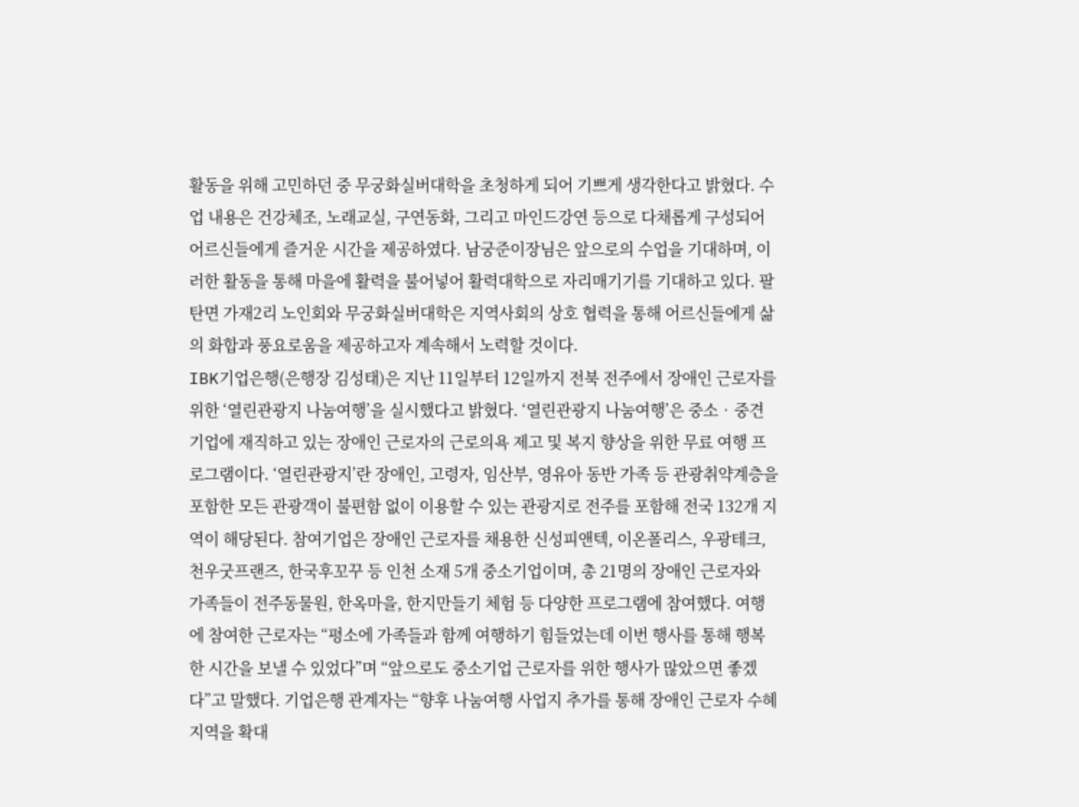활동을 위해 고민하던 중 무궁화실버대학을 초청하게 되어 기쁘게 생각한다고 밝혔다. 수업 내용은 건강체조, 노래교실, 구연동화, 그리고 마인드강연 등으로 다채롭게 구성되어 어르신들에게 즐거운 시간을 제공하였다. 남궁준이장님은 앞으로의 수업을 기대하며, 이러한 활동을 통해 마을에 활력을 불어넣어 활력대학으로 자리매기기를 기대하고 있다. 팔탄면 가재2리 노인회와 무궁화실버대학은 지역사회의 상호 협력을 통해 어르신들에게 삶의 화합과 풍요로움을 제공하고자 계속해서 노력할 것이다.
IBK기업은행(은행장 김성태)은 지난 11일부터 12일까지 전북 전주에서 장애인 근로자를 위한 ‘열린관광지 나눔여행’을 실시했다고 밝혔다. ‘열린관광지 나눔여행’은 중소‧중견기업에 재직하고 있는 장애인 근로자의 근로의욕 제고 및 복지 향상을 위한 무료 여행 프로그램이다. ‘열린관광지’란 장애인, 고령자, 임산부, 영유아 동반 가족 등 관광취약계층을 포함한 모든 관광객이 불편함 없이 이용할 수 있는 관광지로 전주를 포함해 전국 132개 지역이 해당된다. 참여기업은 장애인 근로자를 채용한 신성피앤텍, 이온폴리스, 우광테크, 천우굿프랜즈, 한국후꼬꾸 등 인천 소재 5개 중소기업이며, 총 21명의 장애인 근로자와 가족들이 전주동물원, 한옥마을, 한지만들기 체험 등 다양한 프로그램에 참여했다. 여행에 참여한 근로자는 “평소에 가족들과 함께 여행하기 힘들었는데 이번 행사를 통해 행복한 시간을 보낼 수 있었다”며 “앞으로도 중소기업 근로자를 위한 행사가 많았으면 좋겠다”고 말했다. 기업은행 관계자는 “향후 나눔여행 사업지 추가를 통해 장애인 근로자 수혜지역을 확대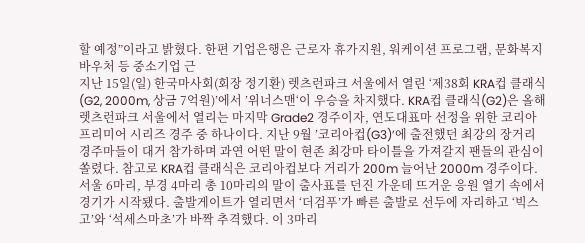할 예정”이라고 밝혔다. 한편 기업은행은 근로자 휴가지원, 워케이션 프로그램, 문화복지 바우처 등 중소기업 근
지난 15일(일) 한국마사회(회장 정기환) 렛츠런파크 서울에서 열린 ‘제38회 KRA컵 클래식(G2, 2000m, 상금 7억원)’에서 ’위너스맨‘이 우승을 차지했다. KRA컵 클래식(G2)은 올해 렛츠런파크 서울에서 열리는 마지막 Grade2 경주이자, 연도대표마 선정을 위한 코리아 프리미어 시리즈 경주 중 하나이다. 지난 9월 ’코리아컵(G3)’에 출전했던 최강의 장거리 경주마들이 대거 참가하며 과연 어떤 말이 현존 최강마 타이틀을 가져갈지 팬들의 관심이 쏠렸다. 참고로 KRA컵 클래식은 코리아컵보다 거리가 200m 늘어난 2000m 경주이다. 서울 6마리, 부경 4마리 총 10마리의 말이 출사표를 던진 가운데 뜨거운 응원 열기 속에서 경기가 시작됐다. 출발게이트가 열리면서 ‘더검푸’가 빠른 출발로 선두에 자리하고 ‘빅스고’와 ‘석세스마초’가 바짝 추격했다. 이 3마리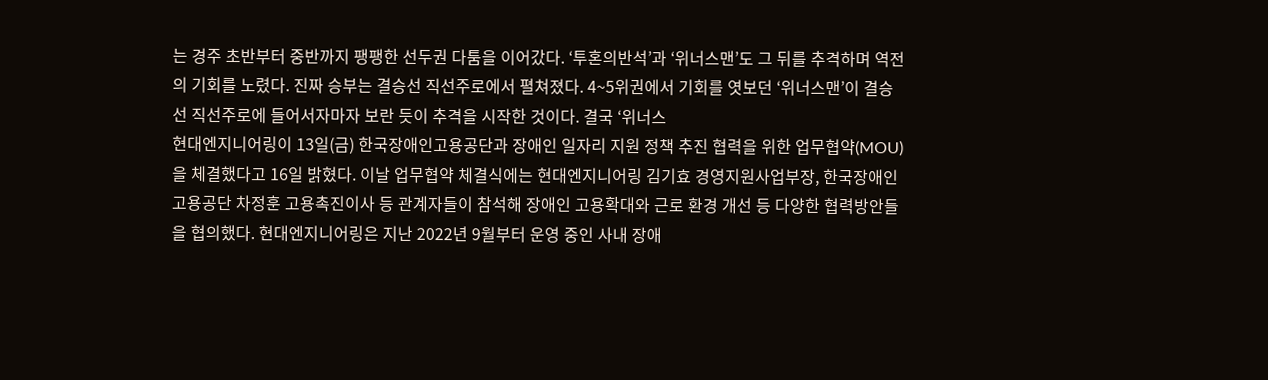는 경주 초반부터 중반까지 팽팽한 선두권 다툼을 이어갔다. ‘투혼의반석’과 ‘위너스맨’도 그 뒤를 추격하며 역전의 기회를 노렸다. 진짜 승부는 결승선 직선주로에서 펼쳐졌다. 4~5위권에서 기회를 엿보던 ‘위너스맨’이 결승선 직선주로에 들어서자마자 보란 듯이 추격을 시작한 것이다. 결국 ‘위너스
현대엔지니어링이 13일(금) 한국장애인고용공단과 장애인 일자리 지원 정책 추진 협력을 위한 업무협약(MOU)을 체결했다고 16일 밝혔다. 이날 업무협약 체결식에는 현대엔지니어링 김기효 경영지원사업부장, 한국장애인고용공단 차정훈 고용촉진이사 등 관계자들이 참석해 장애인 고용확대와 근로 환경 개선 등 다양한 협력방안들을 협의했다. 현대엔지니어링은 지난 2022년 9월부터 운영 중인 사내 장애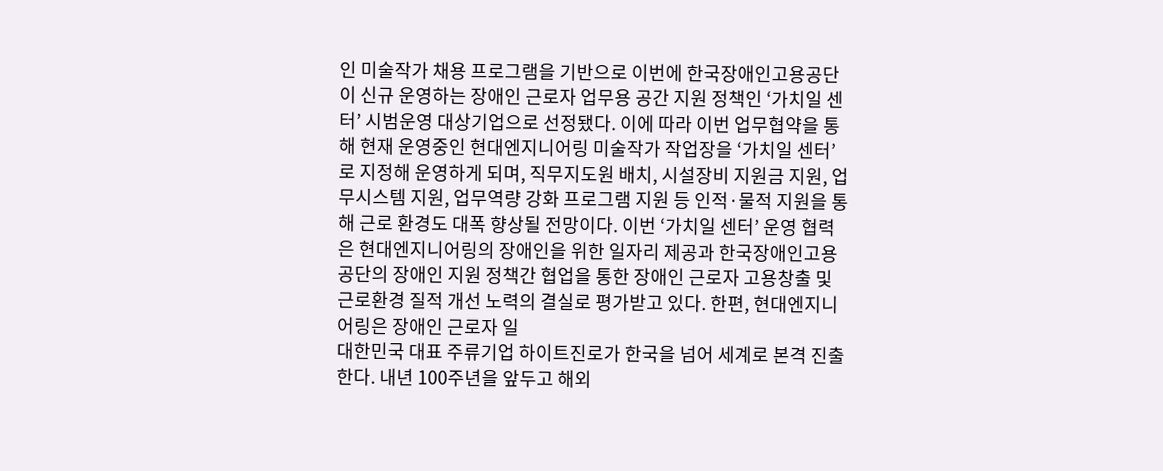인 미술작가 채용 프로그램을 기반으로 이번에 한국장애인고용공단이 신규 운영하는 장애인 근로자 업무용 공간 지원 정책인 ‘가치일 센터’ 시범운영 대상기업으로 선정됐다. 이에 따라 이번 업무협약을 통해 현재 운영중인 현대엔지니어링 미술작가 작업장을 ‘가치일 센터’로 지정해 운영하게 되며, 직무지도원 배치, 시설장비 지원금 지원, 업무시스템 지원, 업무역량 강화 프로그램 지원 등 인적·물적 지원을 통해 근로 환경도 대폭 향상될 전망이다. 이번 ‘가치일 센터’ 운영 협력은 현대엔지니어링의 장애인을 위한 일자리 제공과 한국장애인고용공단의 장애인 지원 정책간 협업을 통한 장애인 근로자 고용창출 및 근로환경 질적 개선 노력의 결실로 평가받고 있다. 한편, 현대엔지니어링은 장애인 근로자 일
대한민국 대표 주류기업 하이트진로가 한국을 넘어 세계로 본격 진출한다. 내년 100주년을 앞두고 해외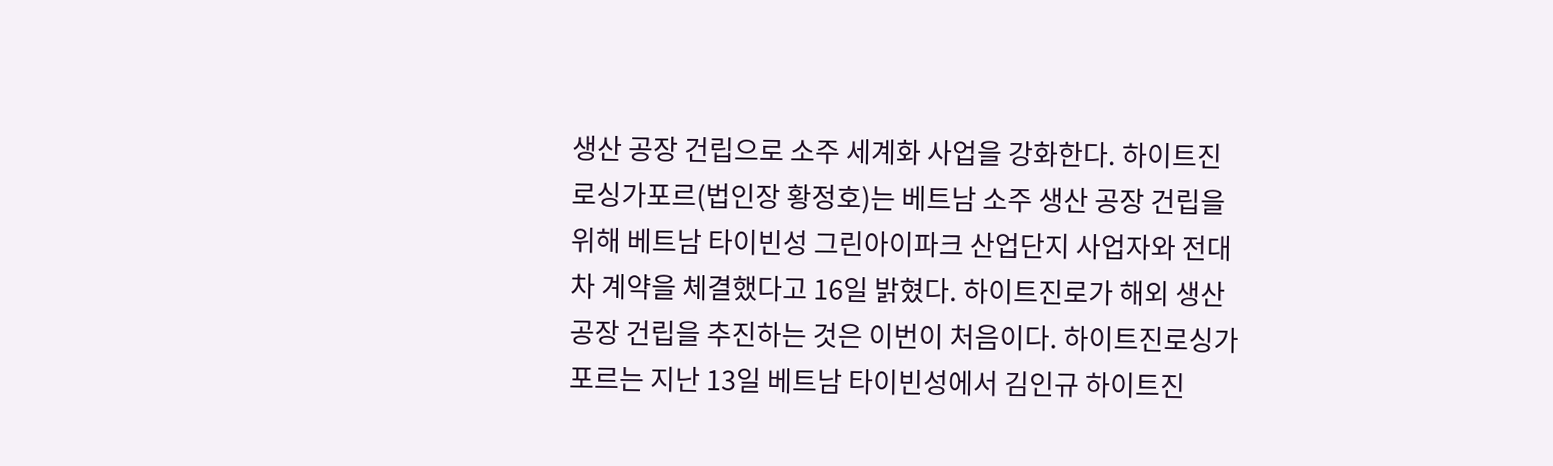생산 공장 건립으로 소주 세계화 사업을 강화한다. 하이트진로싱가포르(법인장 황정호)는 베트남 소주 생산 공장 건립을 위해 베트남 타이빈성 그린아이파크 산업단지 사업자와 전대차 계약을 체결했다고 16일 밝혔다. 하이트진로가 해외 생산 공장 건립을 추진하는 것은 이번이 처음이다. 하이트진로싱가포르는 지난 13일 베트남 타이빈성에서 김인규 하이트진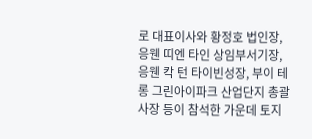로 대표이사와 황정호 법인장, 응웬 띠엔 타인 상임부서기장, 응웬 칵 턴 타이빈성장, 부이 테 롱 그린아이파크 산업단지 총괄사장 등이 참석한 가운데 토지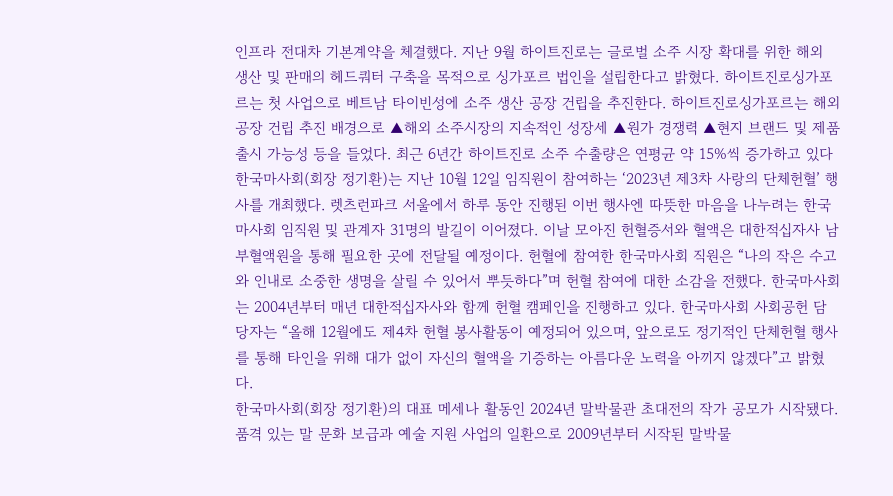인프라 전대차 기본계약을 체결했다. 지난 9월 하이트진로는 글로벌 소주 시장 확대를 위한 해외 생산 및 판매의 헤드쿼터 구축을 목적으로 싱가포르 법인을 설립한다고 밝혔다. 하이트진로싱가포르는 첫 사업으로 베트남 타이빈성에 소주 생산 공장 건립을 추진한다. 하이트진로싱가포르는 해외 공장 건립 추진 배경으로 ▲해외 소주시장의 지속적인 성장세 ▲원가 경쟁력 ▲현지 브랜드 및 제품 출시 가능성 등을 들었다. 최근 6년간 하이트진로 소주 수출량은 연평균 약 15%씩 증가하고 있다
한국마사회(회장 정기환)는 지난 10월 12일 임직원이 참여하는 ‘2023년 제3차 사랑의 단체헌혈’ 행사를 개최했다. 렛츠런파크 서울에서 하루 동안 진행된 이번 행사엔 따뜻한 마음을 나누려는 한국마사회 임직원 및 관계자 31명의 발길이 이어졌다. 이날 모아진 헌혈증서와 혈액은 대한적십자사 남부혈액원을 통해 필요한 곳에 전달될 예정이다. 헌혈에 참여한 한국마사회 직원은 “나의 작은 수고와 인내로 소중한 생명을 살릴 수 있어서 뿌듯하다”며 헌혈 참여에 대한 소감을 전했다. 한국마사회는 2004년부터 매년 대한적십자사와 함께 헌혈 캠페인을 진행하고 있다. 한국마사회 사회공헌 담당자는 “올해 12월에도 제4차 헌혈 봉사활동이 예정되어 있으며, 앞으로도 정기적인 단체헌혈 행사를 통해 타인을 위해 대가 없이 자신의 혈액을 기증하는 아름다운 노력을 아끼지 않겠다”고 밝혔다.
한국마사회(회장 정기환)의 대표 메세나 활동인 2024년 말박물관 초대전의 작가 공모가 시작됐다. 품격 있는 말 문화 보급과 예술 지원 사업의 일환으로 2009년부터 시작된 말박물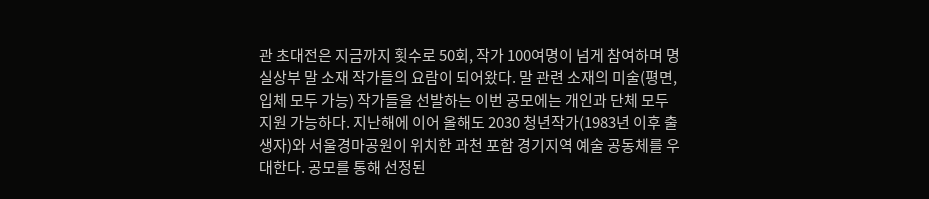관 초대전은 지금까지 횟수로 50회, 작가 100여명이 넘게 참여하며 명실상부 말 소재 작가들의 요람이 되어왔다. 말 관련 소재의 미술(평면, 입체 모두 가능) 작가들을 선발하는 이번 공모에는 개인과 단체 모두 지원 가능하다. 지난해에 이어 올해도 2030 청년작가(1983년 이후 출생자)와 서울경마공원이 위치한 과천 포함 경기지역 예술 공동체를 우대한다. 공모를 통해 선정된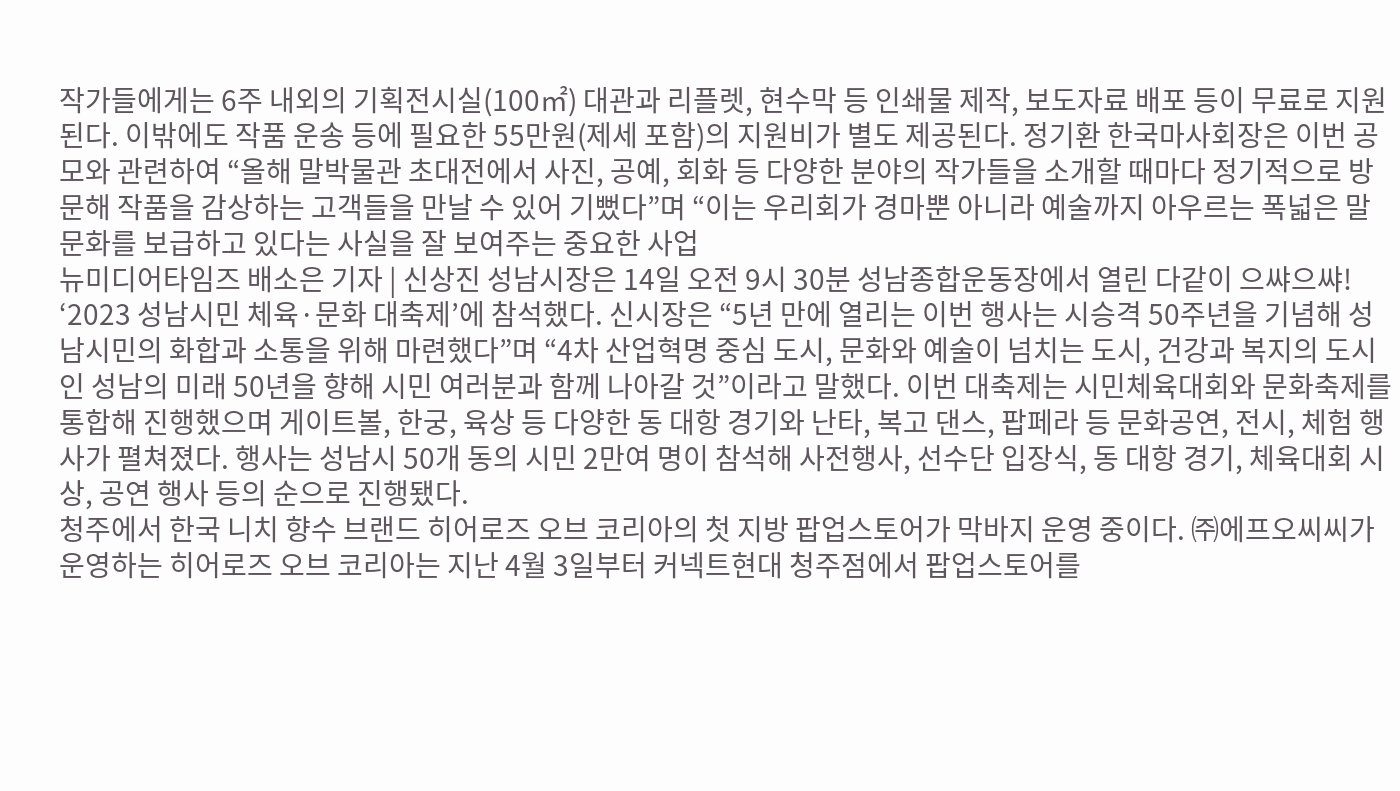작가들에게는 6주 내외의 기획전시실(100㎡) 대관과 리플렛, 현수막 등 인쇄물 제작, 보도자료 배포 등이 무료로 지원된다. 이밖에도 작품 운송 등에 필요한 55만원(제세 포함)의 지원비가 별도 제공된다. 정기환 한국마사회장은 이번 공모와 관련하여 “올해 말박물관 초대전에서 사진, 공예, 회화 등 다양한 분야의 작가들을 소개할 때마다 정기적으로 방문해 작품을 감상하는 고객들을 만날 수 있어 기뻤다”며 “이는 우리회가 경마뿐 아니라 예술까지 아우르는 폭넓은 말문화를 보급하고 있다는 사실을 잘 보여주는 중요한 사업
뉴미디어타임즈 배소은 기자 | 신상진 성남시장은 14일 오전 9시 30분 성남종합운동장에서 열린 다같이 으쌰으쌰! ‘2023 성남시민 체육·문화 대축제’에 참석했다. 신시장은 “5년 만에 열리는 이번 행사는 시승격 50주년을 기념해 성남시민의 화합과 소통을 위해 마련했다”며 “4차 산업혁명 중심 도시, 문화와 예술이 넘치는 도시, 건강과 복지의 도시인 성남의 미래 50년을 향해 시민 여러분과 함께 나아갈 것”이라고 말했다. 이번 대축제는 시민체육대회와 문화축제를 통합해 진행했으며 게이트볼, 한궁, 육상 등 다양한 동 대항 경기와 난타, 복고 댄스, 팝페라 등 문화공연, 전시, 체험 행사가 펼쳐졌다. 행사는 성남시 50개 동의 시민 2만여 명이 참석해 사전행사, 선수단 입장식, 동 대항 경기, 체육대회 시상, 공연 행사 등의 순으로 진행됐다.
청주에서 한국 니치 향수 브랜드 히어로즈 오브 코리아의 첫 지방 팝업스토어가 막바지 운영 중이다. ㈜에프오씨씨가 운영하는 히어로즈 오브 코리아는 지난 4월 3일부터 커넥트현대 청주점에서 팝업스토어를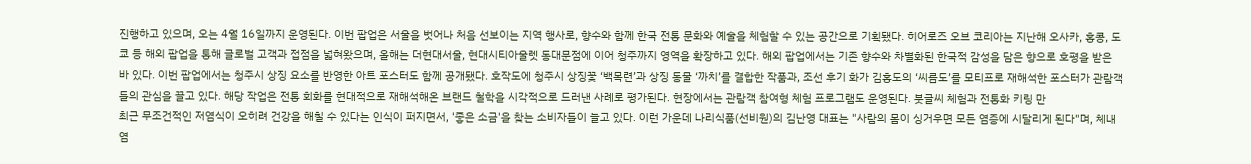진행하고 있으며, 오는 4월 16일까지 운영된다. 이번 팝업은 서울을 벗어나 처음 선보이는 지역 행사로, 향수와 함께 한국 전통 문화와 예술을 체험할 수 있는 공간으로 기획됐다. 히어로즈 오브 코리아는 지난해 오사카, 홍콩, 도쿄 등 해외 팝업을 통해 글로벌 고객과 접점을 넓혀왔으며, 올해는 더현대서울, 현대시티아울렛 동대문점에 이어 청주까지 영역을 확장하고 있다. 해외 팝업에서는 기존 향수와 차별화된 한국적 감성을 담은 향으로 호평을 받은 바 있다. 이번 팝업에서는 청주시 상징 요소를 반영한 아트 포스터도 함께 공개됐다. 호작도에 청주시 상징꽃 ‘백목련’과 상징 동물 ‘까치’를 결합한 작품과, 조선 후기 화가 김홍도의 ‘씨름도’를 모티프로 재해석한 포스터가 관람객들의 관심을 끌고 있다. 해당 작업은 전통 회화를 현대적으로 재해석해온 브랜드 철학을 시각적으로 드러낸 사례로 평가된다. 현장에서는 관람객 참여형 체험 프로그램도 운영된다. 붓글씨 체험과 전통화 키링 만
최근 무조건적인 저염식이 오히려 건강을 해칠 수 있다는 인식이 퍼지면서, '좋은 소금'을 찾는 소비자들이 늘고 있다. 이런 가운데 나리식품(선비원)의 김난영 대표는 "사람의 몸이 싱거우면 모든 염증에 시달리게 된다"며, 체내 염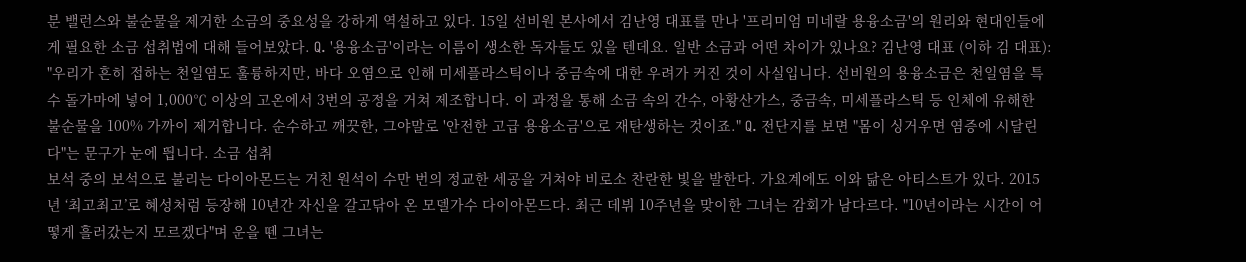분 밸런스와 불순물을 제거한 소금의 중요성을 강하게 역설하고 있다. 15일 선비원 본사에서 김난영 대표를 만나 '프리미엄 미네랄 용융소금'의 원리와 현대인들에게 필요한 소금 섭취법에 대해 들어보았다. Q. '용융소금'이라는 이름이 생소한 독자들도 있을 텐데요. 일반 소금과 어떤 차이가 있나요? 김난영 대표 (이하 김 대표): "우리가 흔히 접하는 천일염도 훌륭하지만, 바다 오염으로 인해 미세플라스틱이나 중금속에 대한 우려가 커진 것이 사실입니다. 선비원의 용융소금은 천일염을 특수 돌가마에 넣어 1,000℃ 이상의 고온에서 3번의 공정을 거쳐 제조합니다. 이 과정을 통해 소금 속의 간수, 아황산가스, 중금속, 미세플라스틱 등 인체에 유해한 불순물을 100% 가까이 제거합니다. 순수하고 깨끗한, 그야말로 '안전한 고급 용융소금'으로 재탄생하는 것이죠." Q. 전단지를 보면 "몸이 싱거우면 염증에 시달린다"는 문구가 눈에 띕니다. 소금 섭취
보석 중의 보석으로 불리는 다이아몬드는 거친 원석이 수만 번의 정교한 세공을 거쳐야 비로소 찬란한 빛을 발한다. 가요계에도 이와 닮은 아티스트가 있다. 2015년 ‘최고최고’로 혜성처럼 등장해 10년간 자신을 갈고닦아 온 모델가수 다이아몬드다. 최근 데뷔 10주년을 맞이한 그녀는 감회가 남다르다. "10년이라는 시간이 어떻게 흘러갔는지 모르겠다"며 운을 뗀 그녀는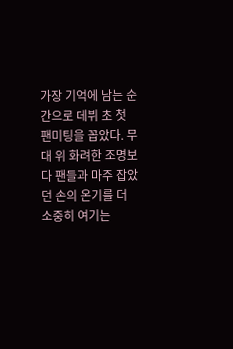가장 기억에 남는 순간으로 데뷔 초 첫 팬미팅을 꼽았다. 무대 위 화려한 조명보다 팬들과 마주 잡았던 손의 온기를 더 소중히 여기는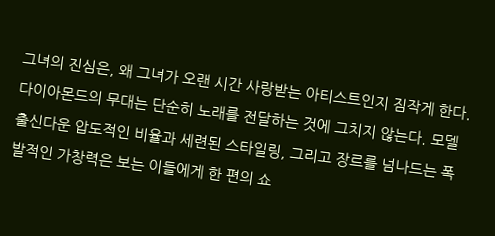그녀의 진심은, 왜 그녀가 오랜 시간 사랑받는 아티스트인지 짐작게 한다. 다이아몬드의 무대는 단순히 노래를 전달하는 것에 그치지 않는다. 모델 출신다운 압도적인 비율과 세련된 스타일링, 그리고 장르를 넘나드는 폭발적인 가창력은 보는 이들에게 한 편의 쇼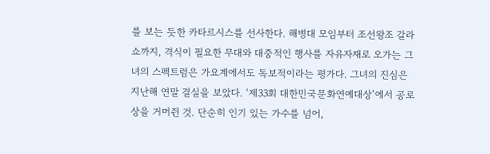를 보는 듯한 카타르시스를 선사한다. 해병대 모임부터 조선왕조 갈라쇼까지, 격식이 필요한 무대와 대중적인 행사를 자유자재로 오가는 그녀의 스펙트럼은 가요계에서도 독보적이라는 평가다. 그녀의 진심은 지난해 연말 결실을 보았다. ‘제33회 대한민국문화연예대상’에서 공로상을 거머쥔 것. 단순히 인기 있는 가수를 넘어,